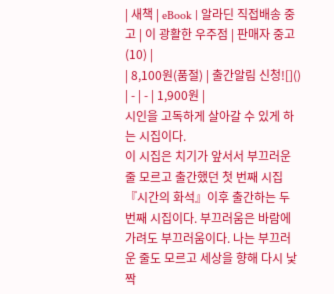| 새책 | eBook | 알라딘 직접배송 중고 | 이 광활한 우주점 | 판매자 중고 (10) |
| 8,100원(품절) | 출간알림 신청![]() | - | - | 1,900원 |
시인을 고독하게 살아갈 수 있게 하는 시집이다.
이 시집은 치기가 앞서서 부끄러운 줄 모르고 출간했던 첫 번째 시집『시간의 화석』이후 출간하는 두 번째 시집이다. 부끄러움은 바람에 가려도 부끄러움이다. 나는 부끄러운 줄도 모르고 세상을 향해 다시 낯짝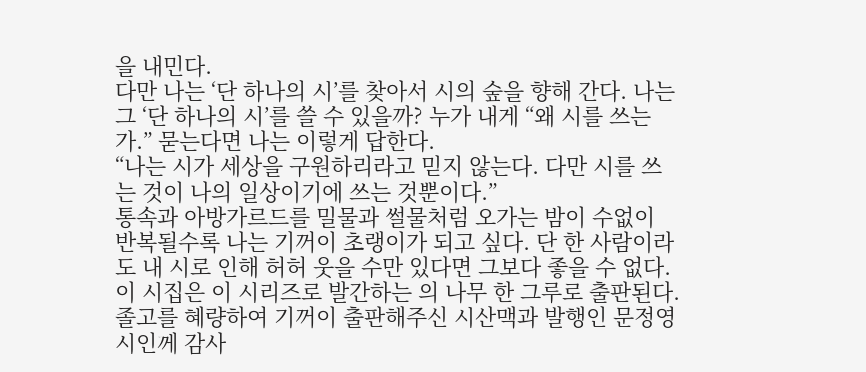을 내민다.
다만 나는 ‘단 하나의 시’를 찾아서 시의 숲을 향해 간다. 나는 그 ‘단 하나의 시’를 쓸 수 있을까? 누가 내게 “왜 시를 쓰는가.” 묻는다면 나는 이렇게 답한다.
“나는 시가 세상을 구원하리라고 믿지 않는다. 다만 시를 쓰는 것이 나의 일상이기에 쓰는 것뿐이다.”
통속과 아방가르드를 밀물과 썰물처럼 오가는 밤이 수없이 반복될수록 나는 기꺼이 초랭이가 되고 싶다. 단 한 사람이라도 내 시로 인해 허허 웃을 수만 있다면 그보다 좋을 수 없다.
이 시집은 이 시리즈로 발간하는 의 나무 한 그루로 출판된다. 졸고를 혜량하여 기꺼이 출판해주신 시산맥과 발행인 문정영 시인께 감사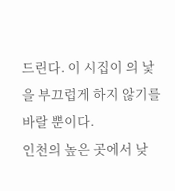드린다. 이 시집이 의 낯을 부끄럽게 하지 않기를 바랄 뿐이다.
인천의 높은 곳에서 낮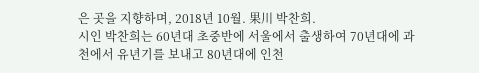은 곳을 지향하며, 2018년 10월. 果川 박찬희.
시인 박찬희는 60년대 초중반에 서울에서 출생하여 70년대에 과천에서 유년기를 보내고 80년대에 인천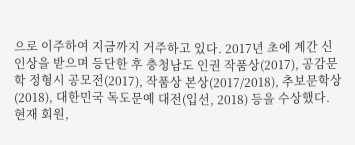으로 이주하여 지금까지 거주하고 있다. 2017년 초에 계간 신인상을 받으며 등단한 후 충청남도 인권 작품상(2017), 공감문학 정형시 공모전(2017), 작품상 본상(2017/2018), 추보문학상(2018), 대한민국 독도문예 대전(입선, 2018) 등을 수상했다. 현재 회원,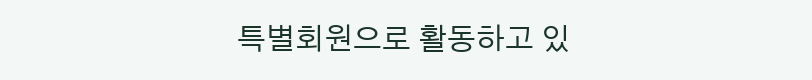특별회원으로 활동하고 있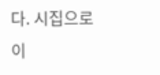다. 시집으로 이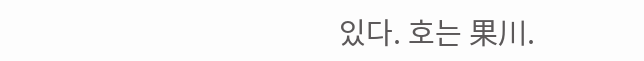있다. 호는 果川.